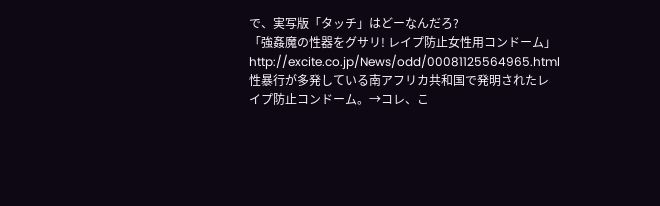で、実写版「タッチ」はどーなんだろ?
「強姦魔の性器をグサリ! レイプ防止女性用コンドーム」
http://excite.co.jp/News/odd/00081125564965.html
性暴行が多発している南アフリカ共和国で発明されたレイプ防止コンドーム。→コレ、こ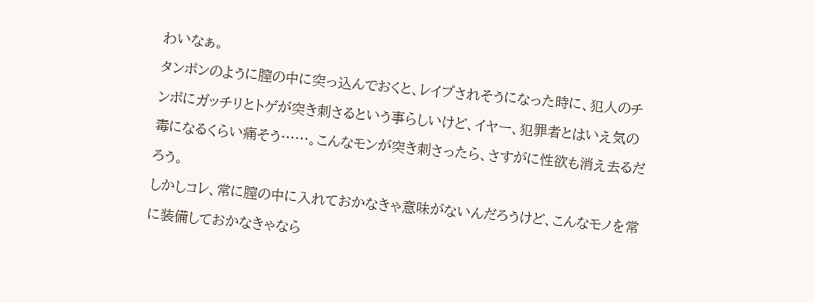わいなぁ。
タンポンのように膣の中に突っ込んでおくと、レイプされそうになった時に、犯人のチンポにガッチリとトゲが突き刺さるという事らしいけど、イヤー、犯罪者とはいえ気の毒になるくらい痛そう……。こんなモンが突き刺さったら、さすがに性欲も消え去るだろう。
しかしコレ、常に膣の中に入れておかなきゃ意味がないんだろうけど、こんなモノを常に装備しておかなきゃなら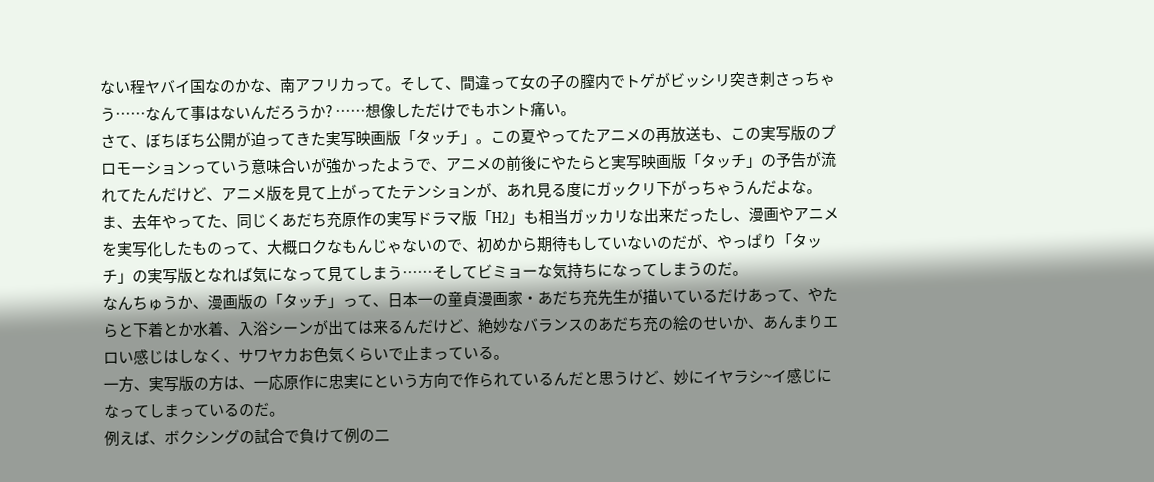ない程ヤバイ国なのかな、南アフリカって。そして、間違って女の子の膣内でトゲがビッシリ突き刺さっちゃう……なんて事はないんだろうか? ……想像しただけでもホント痛い。
さて、ぼちぼち公開が迫ってきた実写映画版「タッチ」。この夏やってたアニメの再放送も、この実写版のプロモーションっていう意味合いが強かったようで、アニメの前後にやたらと実写映画版「タッチ」の予告が流れてたんだけど、アニメ版を見て上がってたテンションが、あれ見る度にガックリ下がっちゃうんだよな。
ま、去年やってた、同じくあだち充原作の実写ドラマ版「H2」も相当ガッカリな出来だったし、漫画やアニメを実写化したものって、大概ロクなもんじゃないので、初めから期待もしていないのだが、やっぱり「タッチ」の実写版となれば気になって見てしまう……そしてビミョーな気持ちになってしまうのだ。
なんちゅうか、漫画版の「タッチ」って、日本一の童貞漫画家・あだち充先生が描いているだけあって、やたらと下着とか水着、入浴シーンが出ては来るんだけど、絶妙なバランスのあだち充の絵のせいか、あんまりエロい感じはしなく、サワヤカお色気くらいで止まっている。
一方、実写版の方は、一応原作に忠実にという方向で作られているんだと思うけど、妙にイヤラシ~イ感じになってしまっているのだ。
例えば、ボクシングの試合で負けて例の二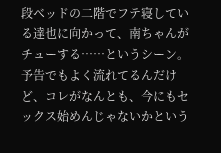段ベッドの二階でフテ寝している達也に向かって、南ちゃんがチューする……というシーン。予告でもよく流れてるんだけど、コレがなんとも、今にもセックス始めんじゃないかという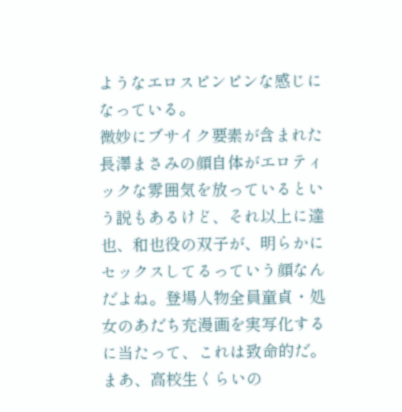ようなエロスピンピンな感じになっている。
微妙にブサイク要素が含まれた長澤まさみの顔自体がエロティックな雰囲気を放っているという説もあるけど、それ以上に達也、和也役の双子が、明らかにセックスしてるっていう顔なんだよね。登場人物全員童貞・処女のあだち充漫画を実写化するに当たって、これは致命的だ。
まあ、高校生くらいの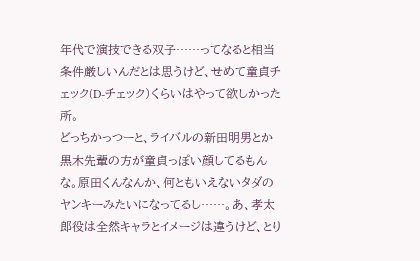年代で演技できる双子……ってなると相当条件厳しいんだとは思うけど、せめて童貞チェック(D-チェック)くらいはやって欲しかった所。
どっちかっつーと、ライバルの新田明男とか黒木先輩の方が童貞っぽい顔してるもんな。原田くんなんか、何ともいえないタダのヤンキーみたいになってるし……。あ、孝太郎役は全然キャラとイメージは違うけど、とり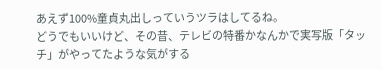あえず100%童貞丸出しっていうツラはしてるね。
どうでもいいけど、その昔、テレビの特番かなんかで実写版「タッチ」がやってたような気がする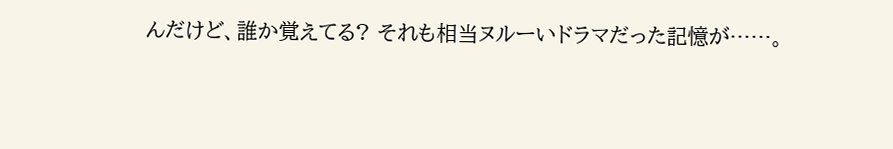んだけど、誰か覚えてる? それも相当ヌルーいドラマだった記憶が……。